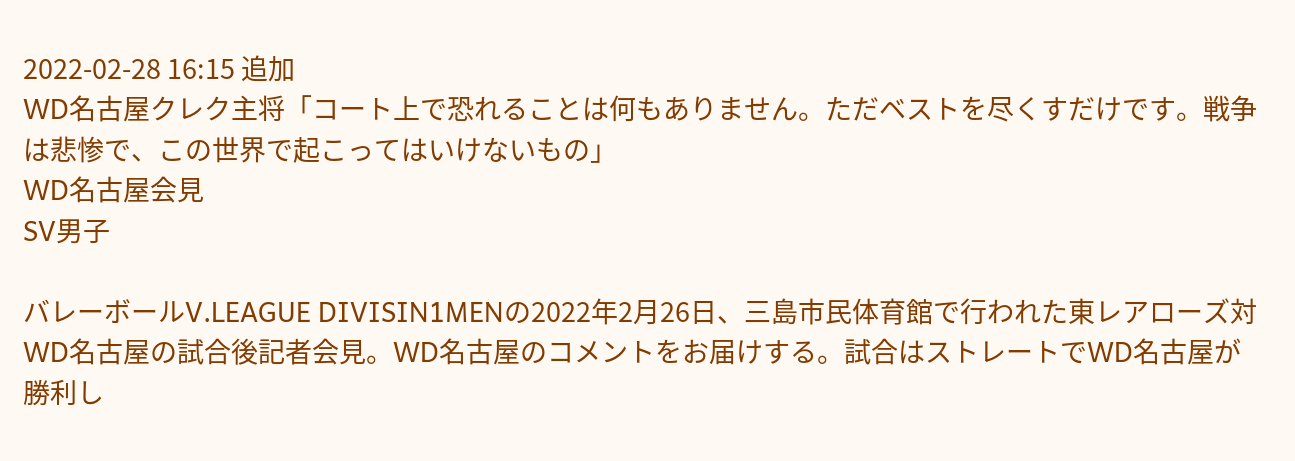2022-02-28 16:15 追加
WD名古屋クレク主将「コート上で恐れることは何もありません。ただベストを尽くすだけです。戦争は悲惨で、この世界で起こってはいけないもの」
WD名古屋会見
SV男子

バレーボールV.LEAGUE DIVISIN1MENの2022年2月26日、三島市民体育館で行われた東レアローズ対WD名古屋の試合後記者会見。WD名古屋のコメントをお届けする。試合はストレートでWD名古屋が勝利し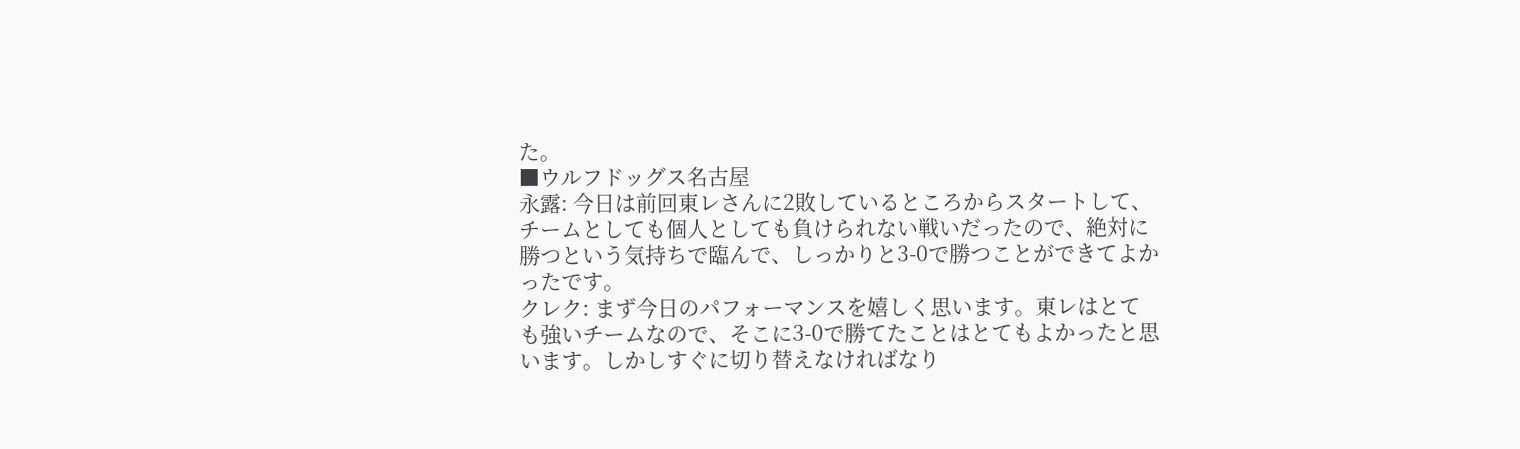た。
■ウルフドッグス名古屋
永露: 今日は前回東レさんに2敗しているところからスタートして、チームとしても個人としても負けられない戦いだったので、絶対に勝つという気持ちで臨んで、しっかりと3-0で勝つことができてよかったです。
クレク: まず今日のパフォーマンスを嬉しく思います。東レはとても強いチームなので、そこに3-0で勝てたことはとてもよかったと思います。しかしすぐに切り替えなければなり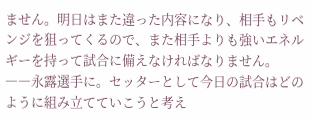ません。明日はまた違った内容になり、相手もリベンジを狙ってくるので、また相手よりも強いエネルギーを持って試合に備えなければなりません。
――永露選手に。セッターとして今日の試合はどのように組み立てていこうと考え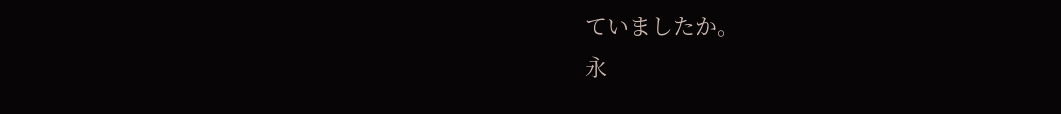ていましたか。
永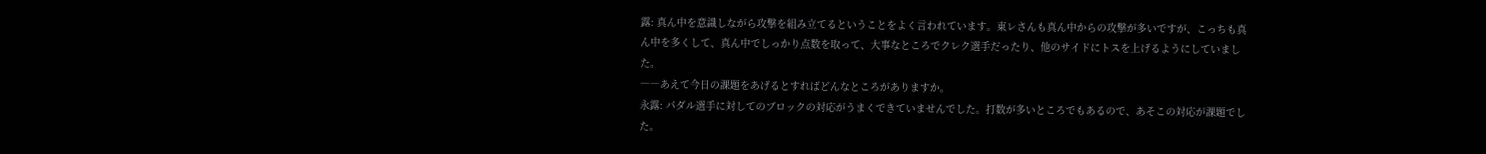露: 真ん中を意識しながら攻撃を組み立てるということをよく言われています。東レさんも真ん中からの攻撃が多いですが、こっちも真ん中を多くして、真ん中でしっかり点数を取って、大事なところでクレク選手だったり、他のサイドにトスを上げるようにしていました。
――あえて今日の課題をあげるとすればどんなところがありますか。
永露: パダル選手に対してのブロックの対応がうまくできていませんでした。打数が多いところでもあるので、あそこの対応が課題でした。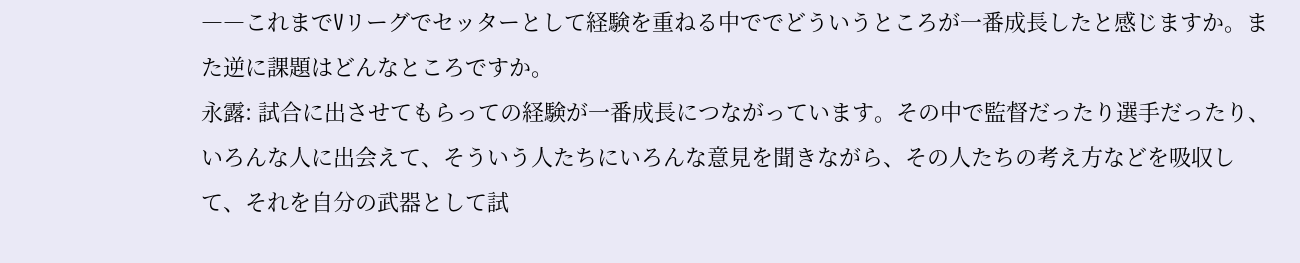――これまでVリーグでセッターとして経験を重ねる中ででどういうところが一番成長したと感じますか。また逆に課題はどんなところですか。
永露: 試合に出させてもらっての経験が一番成長につながっています。その中で監督だったり選手だったり、いろんな人に出会えて、そういう人たちにいろんな意見を聞きながら、その人たちの考え方などを吸収して、それを自分の武器として試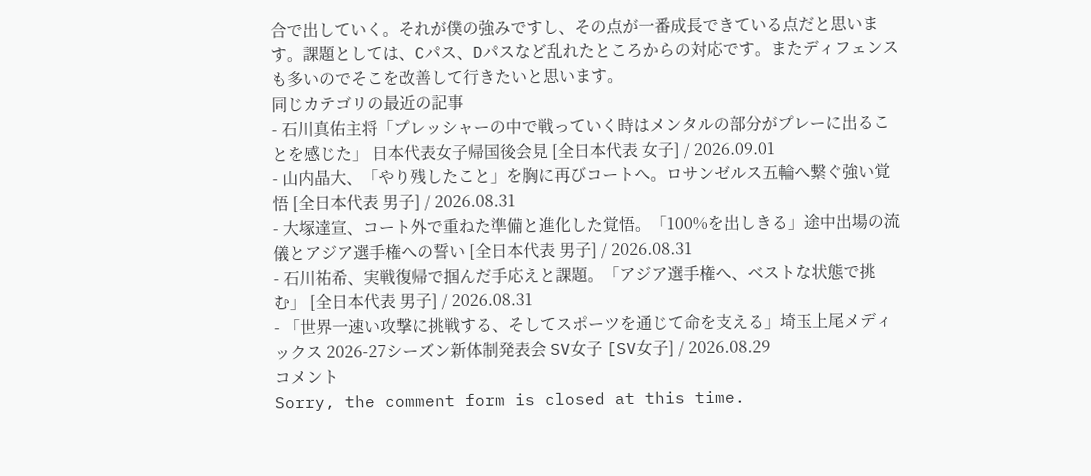合で出していく。それが僕の強みですし、その点が一番成長できている点だと思います。課題としては、Cパス、Dパスなど乱れたところからの対応です。またディフェンスも多いのでそこを改善して行きたいと思います。
同じカテゴリの最近の記事
- 石川真佑主将「プレッシャーの中で戦っていく時はメンタルの部分がプレーに出ることを感じた」 日本代表女子帰国後会見 [全日本代表 女子] / 2026.09.01
- 山内晶大、「やり残したこと」を胸に再びコートへ。ロサンゼルス五輪へ繋ぐ強い覚悟 [全日本代表 男子] / 2026.08.31
- 大塚達宣、コート外で重ねた準備と進化した覚悟。「100%を出しきる」途中出場の流儀とアジア選手権への誓い [全日本代表 男子] / 2026.08.31
- 石川祐希、実戦復帰で掴んだ手応えと課題。「アジア選手権へ、ベストな状態で挑む」 [全日本代表 男子] / 2026.08.31
- 「世界一速い攻撃に挑戦する、そしてスポーツを通じて命を支える」埼玉上尾メディックス 2026-27シーズン新体制発表会 SV女子 [SV女子] / 2026.08.29
コメント
Sorry, the comment form is closed at this time.